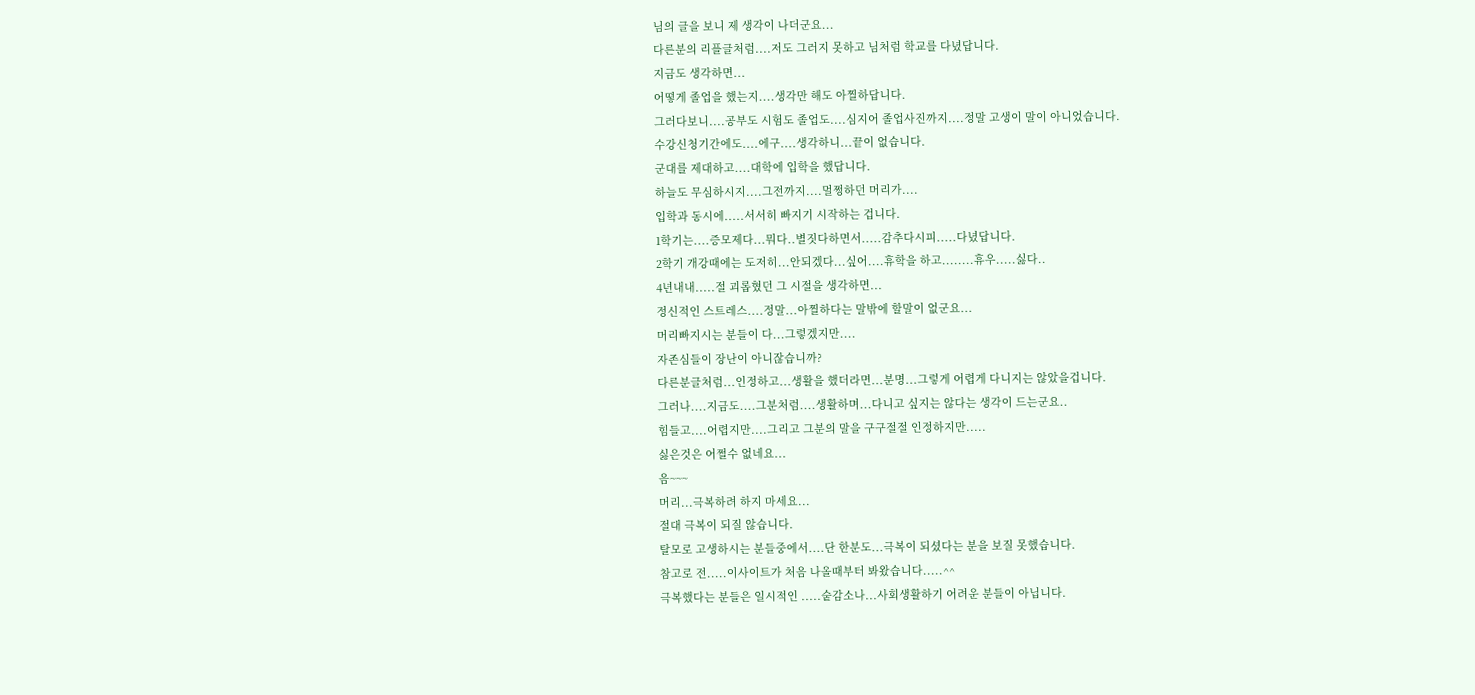님의 글을 보니 제 생각이 나더군요...
다른분의 리플글처럼....저도 그러지 못하고 님처럼 학교를 다녔답니다.
지금도 생각하면...
어떻게 졸업을 했는지....생각만 해도 아찔하답니다.
그러다보니....공부도 시험도 졸업도....심지어 졸업사진까지....정말 고생이 말이 아니었습니다.
수강신청기간에도....에구....생각하니...끝이 없습니다.
군대를 제대하고....대학에 입학을 했답니다.
하늘도 무심하시지....그전까지....멀쩡하던 머리가....
입학과 동시에.....서서히 빠지기 시작하는 겁니다.
1학기는....증모제다...뭐다..별짓다하면서.....감추다시피.....다녔답니다.
2학기 개강때에는 도저히...안되겠다...싶어....휴학을 하고........휴우.....싫다..
4년내내.....절 괴롭혔던 그 시절을 생각하면...
정신적인 스트레스....정말...아찔하다는 말밖에 할말이 없군요...
머리빠지시는 분들이 다...그렇겠지만....
자존심들이 장난이 아니잖습니까?
다른분글처럼...인정하고...생활을 했더라면...분명...그렇게 어렵게 다니지는 않았을겁니다.
그러나....지금도....그분처럼....생활하며...다니고 싶지는 않다는 생각이 드는군요..
힘들고....어렵지만....그리고 그분의 말을 구구절절 인정하지만.....
싫은것은 어쩔수 없네요...
음~~~
머리...극복하려 하지 마세요...
절대 극복이 되질 않습니다.
탈모로 고생하시는 분들중에서....단 한분도...극복이 되셨다는 분을 보질 못했습니다.
참고로 전.....이사이트가 처음 나올때부터 봐왔습니다.....^^
극복했다는 분들은 일시적인 .....숱감소나...사회생활하기 어려운 분들이 아닙니다.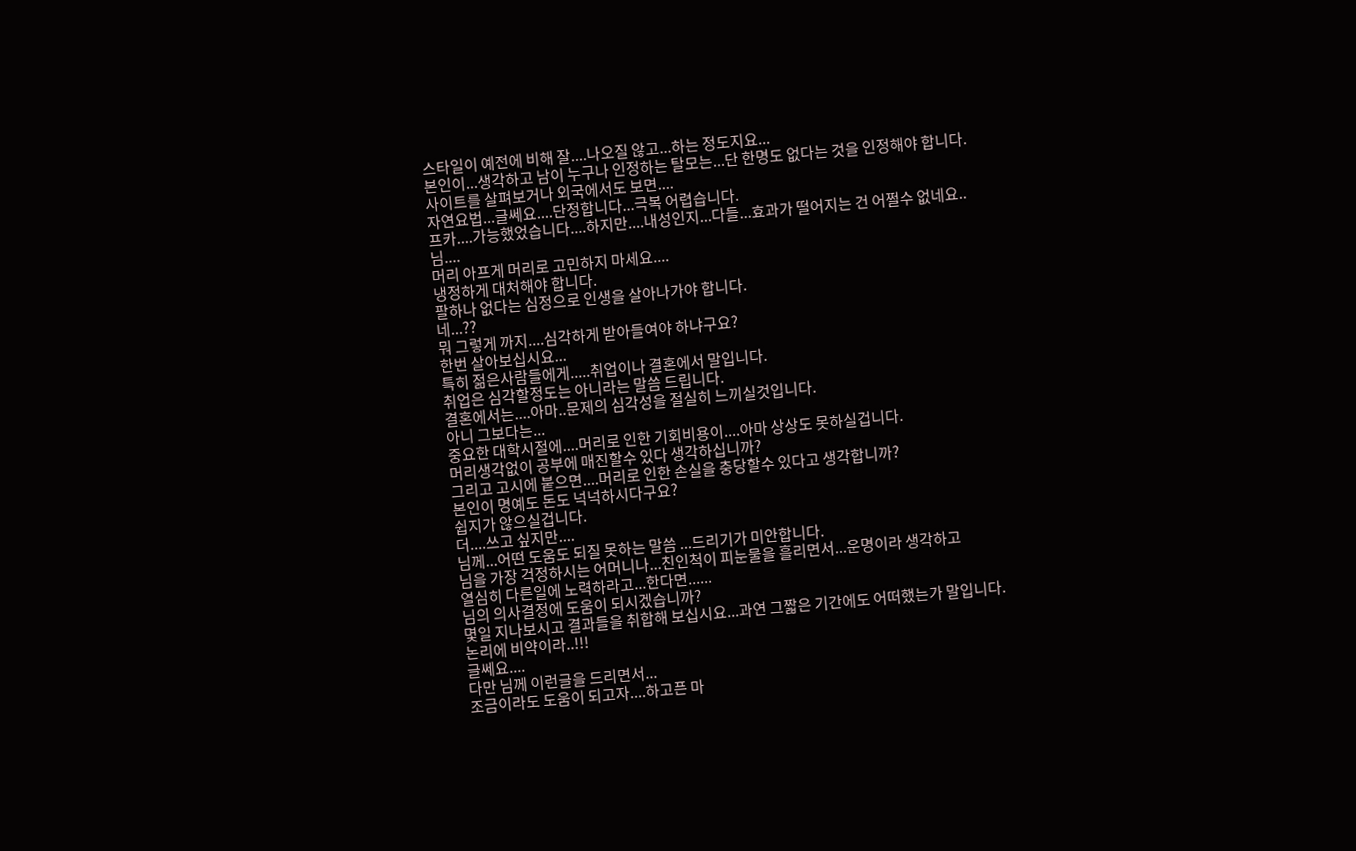스타일이 예전에 비해 잘....나오질 않고...하는 정도지요...
본인이...생각하고 남이 누구나 인정하는 탈모는...단 한명도 없다는 것을 인정해야 합니다.
사이트를 살펴보거나 외국에서도 보면....
자연요법...글쎄요....단정합니다...극복 어렵습니다.
프카....가능했었습니다....하지만....내성인지...다들...효과가 떨어지는 건 어쩔수 없네요..
님....
머리 아프게 머리로 고민하지 마세요....
냉정하게 대처해야 합니다.
팔하나 없다는 심정으로 인생을 살아나가야 합니다.
네...??
뭐 그렇게 까지....심각하게 받아들여야 하냐구요?
한번 살아보십시요...
특히 젊은사람들에게.....취업이나 결혼에서 말입니다.
취업은 심각할정도는 아니라는 말씀 드립니다.
결혼에서는....아마..문제의 심각성을 절실히 느끼실것입니다.
아니 그보다는...
중요한 대학시절에....머리로 인한 기회비용이....아마 상상도 못하실겁니다.
머리생각없이 공부에 매진할수 있다 생각하십니까?
그리고 고시에 붙으면....머리로 인한 손실을 충당할수 있다고 생각합니까?
본인이 명예도 돈도 넉넉하시다구요?
쉽지가 않으실겁니다.
더....쓰고 싶지만....
님께...어떤 도움도 되질 못하는 말씀 ...드리기가 미안합니다.
님을 가장 걱정하시는 어머니나...친인척이 피눈물을 흘리면서...운명이라 생각하고
열심히 다른일에 노력하라고...한다면......
님의 의사결정에 도움이 되시겠습니까?
몇일 지나보시고 결과들을 취합해 보십시요...과연 그짧은 기간에도 어떠했는가 말입니다.
논리에 비약이라..!!!
글쎄요....
다만 님께 이런글을 드리면서...
조금이라도 도움이 되고자....하고픈 마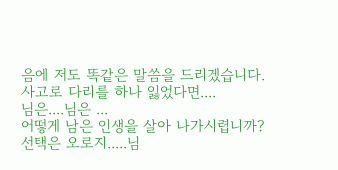음에 저도 똑같은 말씀을 드리겠습니다.
사고로 다리를 하나 잃었다면....
님은....님은 ...
어떻게 남은 인생을 살아 나가시렵니까?
선택은 오로지.....님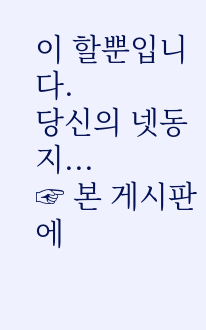이 할뿐입니다.
당신의 넷동지...
☞ 본 게시판에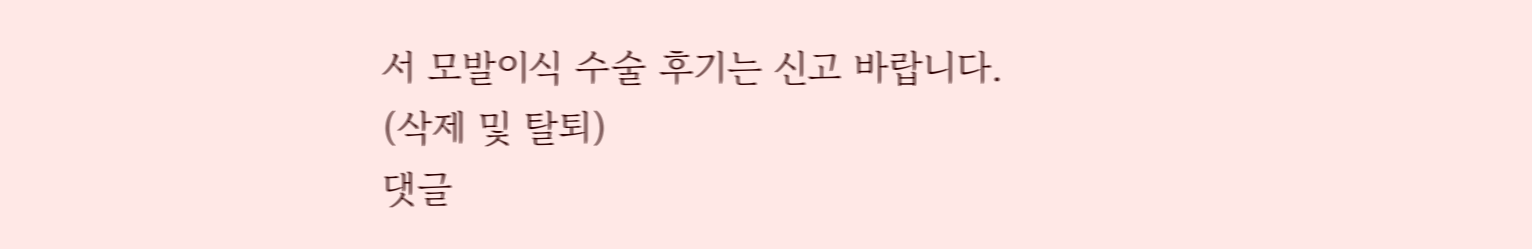서 모발이식 수술 후기는 신고 바랍니다. (삭제 및 탈퇴)
댓글